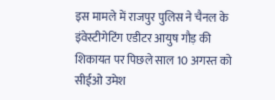इस मामले में राजपुर पुलिस ने चैनल के इंवेस्टीगेटिंग एडीटर आयुष गौड़ की शिकायत पर पिछले साल 10 अगस्त को सीईओ उमेश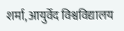शर्मा, आयुर्वेद विश्वविद्यालय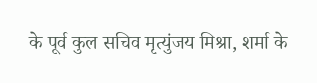के पूर्व कुल सचिव मृत्युंजय मिश्रा, शर्मा के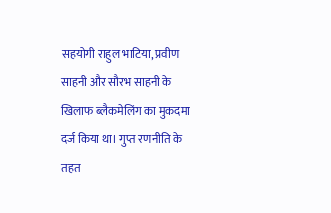सहयोगी राहुल भाटिया, प्रवीण साहनी और सौरभ साहनी के खिलाफ ब्लैकमेलिंग का मुकदमा दर्ज किया था। गुप्त रणनीति के तहत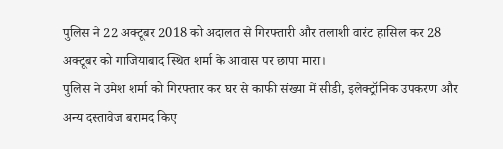पुलिस ने 22 अक्टूबर 2018 को अदालत से गिरफ्तारी और तलाशी वारंट हासिल कर 28 अक्टूबर को गाजियाबाद स्थित शर्मा के आवास पर छापा मारा।
पुलिस ने उमेश शर्मा को गिरफ्तार कर घर से काफी संख्या में सीडी, इलेक्ट्रॉनिक उपकरण और अन्य दस्तावेज बरामद किए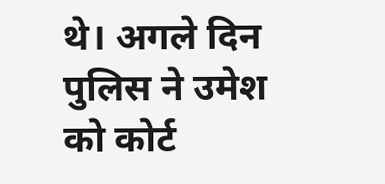थे। अगले दिन पुलिस ने उमेश को कोर्ट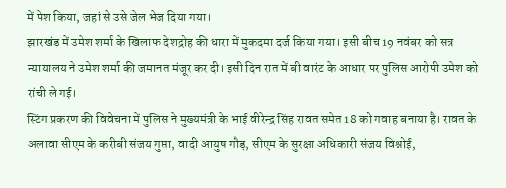में पेश किया, जहां से उसे जेल भेज दिया गया।
झारखंड में उमेश शर्मा के खिलाफ देशद्रोह की धारा में मुकदमा दर्ज किया गया। इसी बीच 19 नवंबर को सत्र न्यायालय ने उमेश शर्मा की जमानत मंजूर कर दी। इसी दिन रात में बी वारंट के आधार पर पुलिस आरोपी उमेश को रांची ले गई।
स्टिंग प्रकरण की विवेचना में पुलिस ने मुख्यमंत्री के भाई वीरेन्द्र सिंह रावत समेत 18 को गवाह बनाया है। रावत के अलावा सीएम के करीबी संजय गुप्ता, वादी आयुष गौड़, सीएम के सुरक्षा अधिकारी संजय विश्नोई,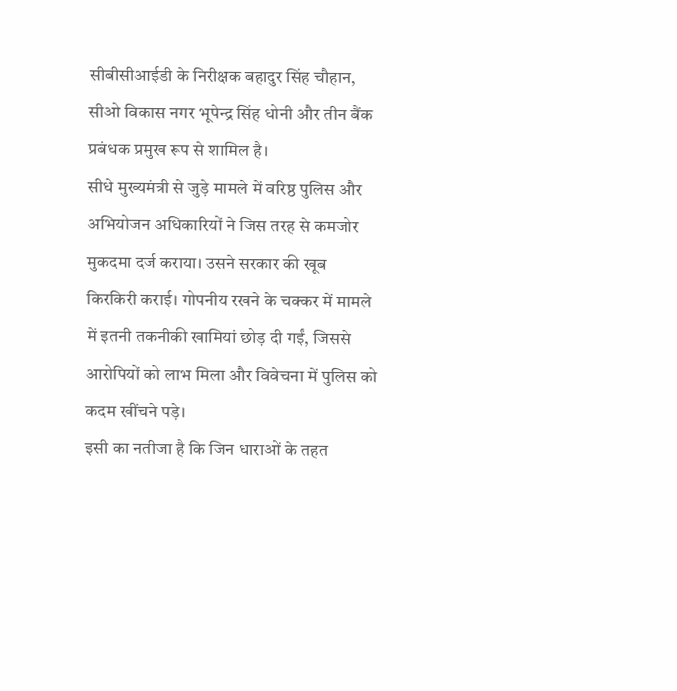सीबीसीआईडी के निरीक्षक बहादुर सिंह चौहान, सीओ विकास नगर भूपेन्द्र सिंह धोनी और तीन बैंक प्रबंधक प्रमुख रूप से शामिल है।
सीधे मुख्यमंत्री से जुड़े मामले में वरिष्ठ पुलिस और अभियोजन अधिकारियों ने जिस तरह से कमजोर मुकदमा दर्ज कराया। उसने सरकार की खूब किरकिरी कराई। गोपनीय रखने के चक्कर में मामले में इतनी तकनीकी खामियां छोड़ दी गईं, जिससे आरोपियों को लाभ मिला और विवेचना में पुलिस को कदम खींचने पड़े।
इसी का नतीजा है कि जिन धाराओं के तहत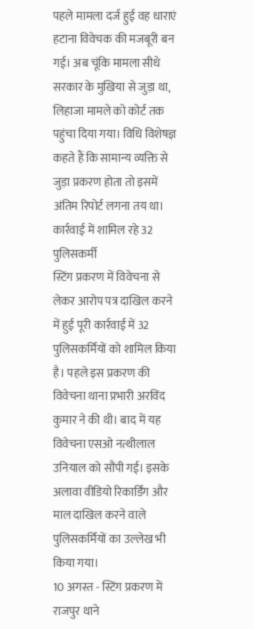पहले मामला दर्ज हुई वह धाराएं हटाना विवेचक की मजबूरी बन गई। अब चूंकि मामला सीधे सरकार के मुखिया से जुड़ा था, लिहाजा मामले को कोर्ट तक पहुंचा दिया गया। विधि विशेषज्ञ कहते हैं कि सामान्य व्यक्ति से जुड़ा प्रकरण होता तो इसमें अंतिम रिपोर्ट लगना तय था।
कार्रवाई में शामिल रहे 32 पुलिसकर्मी
स्टिंग प्रकरण में विवेचना से लेकर आरोप पत्र दाखिल करने में हुई पूरी कार्रवाई में 32 पुलिसकर्मियों को शामिल किया है। पहले इस प्रकरण की विवेचना थाना प्रभारी अरविंद कुमार ने की थी। बाद में यह विवेचना एसओ नत्थीलाल उनियाल को सौंपी गई। इसके अलावा वीडियो रिकार्डिंग और माल दाखिल करने वाले पुलिसकर्मियों का उल्लेख भी किया गया।
10 अगस्त - स्टिंग प्रकरण में राजपुर थाने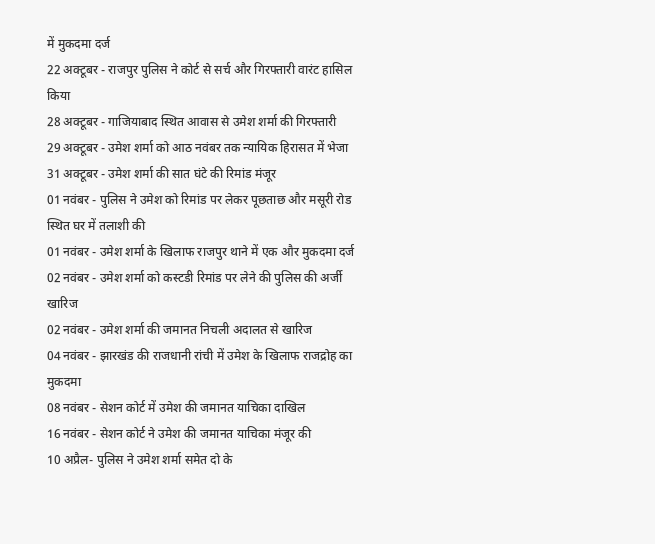में मुकदमा दर्ज
22 अक्टूबर - राजपुर पुलिस ने कोर्ट से सर्च और गिरफ्तारी वारंट हासिल किया
28 अक्टूबर - गाजियाबाद स्थित आवास से उमेश शर्मा की गिरफ्तारी
29 अक्टूबर - उमेश शर्मा को आठ नवंबर तक न्यायिक हिरासत में भेजा
31 अक्टूबर - उमेश शर्मा की सात घंटे की रिमांड मंजूर
01 नवंबर - पुलिस ने उमेश को रिमांड पर लेकर पूछताछ और मसूरी रोड स्थित घर में तलाशी की
01 नवंबर - उमेश शर्मा के खिलाफ राजपुर थाने में एक और मुकदमा दर्ज
02 नवंबर - उमेश शर्मा को कस्टडी रिमांड पर लेने की पुलिस की अर्जी खारिज
02 नवंबर - उमेश शर्मा की जमानत निचली अदालत से खारिज
04 नवंबर - झारखंड की राजधानी रांची में उमेश के खिलाफ राजद्रोह का मुकदमा
08 नवंबर - सेशन कोर्ट में उमेश की जमानत याचिका दाखिल
16 नवंबर - सेशन कोर्ट ने उमेश की जमानत याचिका मंजूर की
10 अप्रैल- पुलिस ने उमेश शर्मा समेत दो के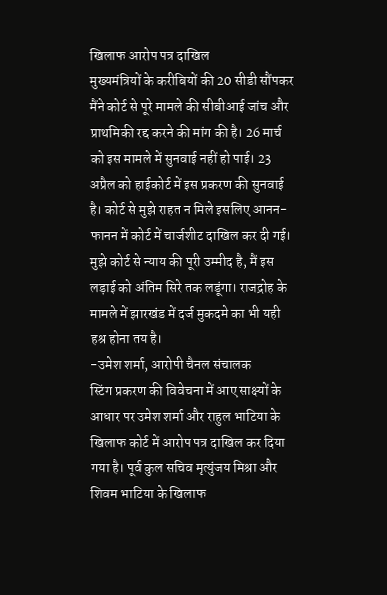खिलाफ आरोप पत्र दाखिल
मुख्यमंत्रियों के करीबियों की 20 सीडी सौंपकर मैंने कोर्ट से पूरे मामले की सीबीआई जांच और प्राथमिकी रद्द करने की मांग की है। 26 मार्च को इस मामले में सुनवाई नहीं हो पाई। 23 अप्रैल को हाईकोर्ट में इस प्रकरण की सुनवाई है। कोर्ट से मुझे राहत न मिले इसलिए आनन-फानन में कोर्ट में चार्जशीट दाखिल कर दी गई। मुझे कोर्ट से न्याय की पूरी उम्मीद है, मैं इस लड़ाई को अंतिम सिरे तक लडूंगा। राजद्रोह के मामले में झारखंड में दर्ज मुकदमे का भी यही हश्र होना तय है।
-उमेश शर्मा, आरोपी चैनल संचालक
स्टिंग प्रकरण की विवेचना में आए साक्ष्यों के आधार पर उमेश शर्मा और राहुल भाटिया के खिलाफ कोर्ट में आरोप पत्र दाखिल कर दिया गया है। पूर्व कुल सचिव मृत्युंजय मिश्रा और शिवम भाटिया के खिलाफ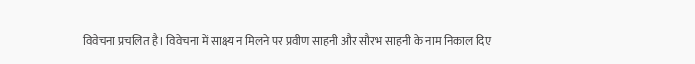विवेचना प्रचलित है। विवेचना में साक्ष्य न मिलने पर प्रवीण साहनी और सौरभ साहनी के नाम निकाल दिए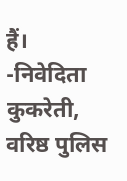हैं।
-निवेदिता कुकरेती, वरिष्ठ पुलिस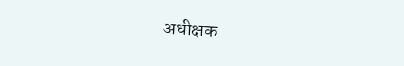अधीक्षक